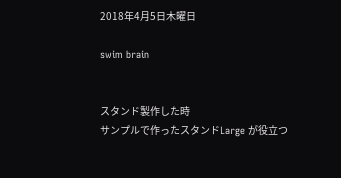2018年4月5日木曜日

swim brain


スタンド製作した時
サンプルで作ったスタンドLarge が役立つ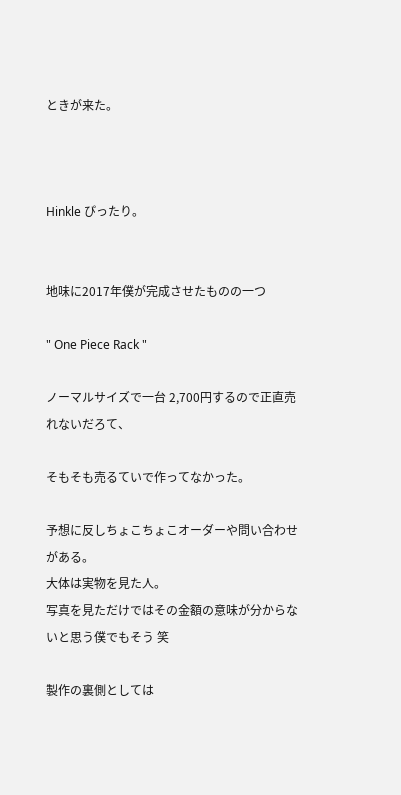ときが来た。



Hinkle ぴったり。


地味に2017年僕が完成させたものの一つ

" One Piece Rack "

ノーマルサイズで一台 2,700円するので正直売れないだろて、

そもそも売るていで作ってなかった。

予想に反しちょこちょこオーダーや問い合わせがある。
大体は実物を見た人。
写真を見ただけではその金額の意味が分からないと思う僕でもそう 笑

製作の裏側としては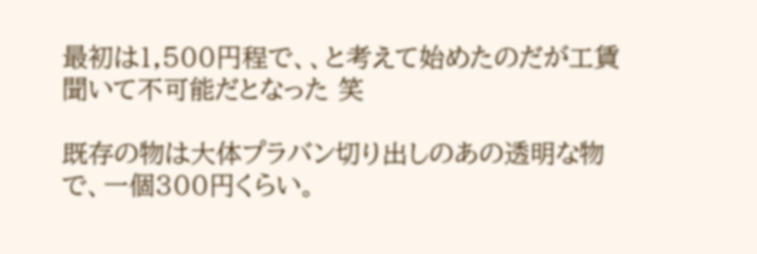最初は1,500円程で、、と考えて始めたのだが工賃聞いて不可能だとなった 笑

既存の物は大体プラバン切り出しのあの透明な物で、一個300円くらい。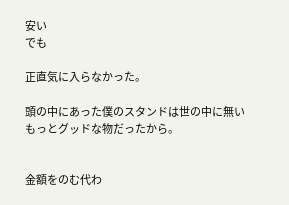安い
でも

正直気に入らなかった。

頭の中にあった僕のスタンドは世の中に無いもっとグッドな物だったから。


金額をのむ代わ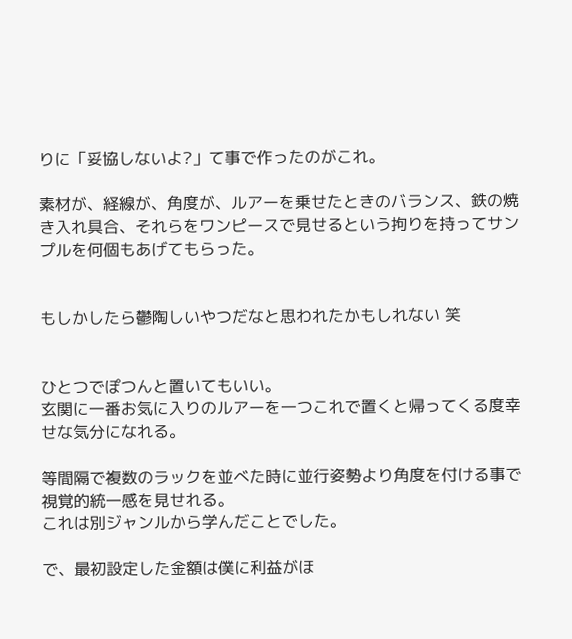りに「妥協しないよ?」て事で作ったのがこれ。

素材が、経線が、角度が、ルアーを乗せたときのバランス、鉄の焼き入れ具合、それらをワンピースで見せるという拘りを持ってサンプルを何個もあげてもらった。


もしかしたら鬱陶しいやつだなと思われたかもしれない 笑


ひとつでぽつんと置いてもいい。
玄関に一番お気に入りのルアーを一つこれで置くと帰ってくる度幸せな気分になれる。

等間隔で複数のラックを並べた時に並行姿勢より角度を付ける事で視覚的統一感を見せれる。
これは別ジャンルから学んだことでした。

で、最初設定した金額は僕に利益がほ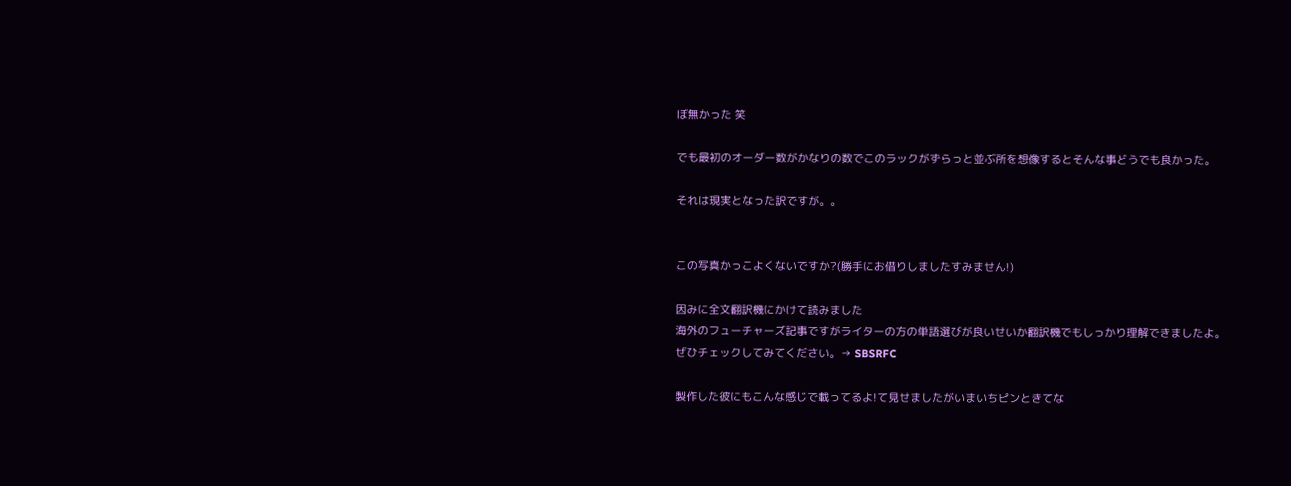ぼ無かった 笑

でも最初のオーダー数がかなりの数でこのラックがずらっと並ぶ所を想像するとそんな事どうでも良かった。

それは現実となった訳ですが。。


この写真かっこよくないですか?(勝手にお借りしましたすみません!)

因みに全文翻訳機にかけて読みました
海外のフューチャーズ記事ですがライターの方の単語選びが良いせいか翻訳機でもしっかり理解できましたよ。
ぜひチェックしてみてください。→ SBSRFC

製作した彼にもこんな感じで載ってるよ!て見せましたがいまいちピンときてな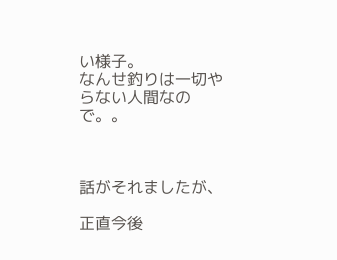い様子。
なんせ釣りは一切やらない人間なので。。



話がそれましたが、

正直今後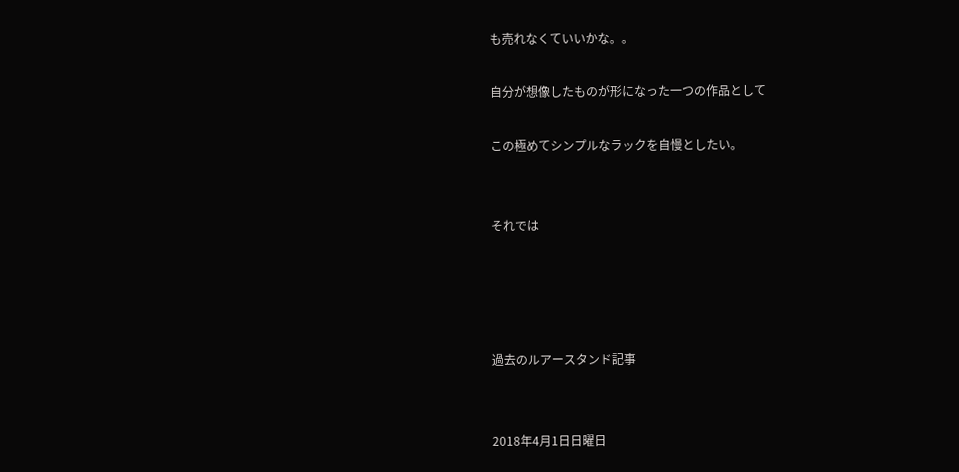も売れなくていいかな。。

自分が想像したものが形になった一つの作品として

この極めてシンプルなラックを自慢としたい。


それでは




過去のルアースタンド記事


2018年4月1日日曜日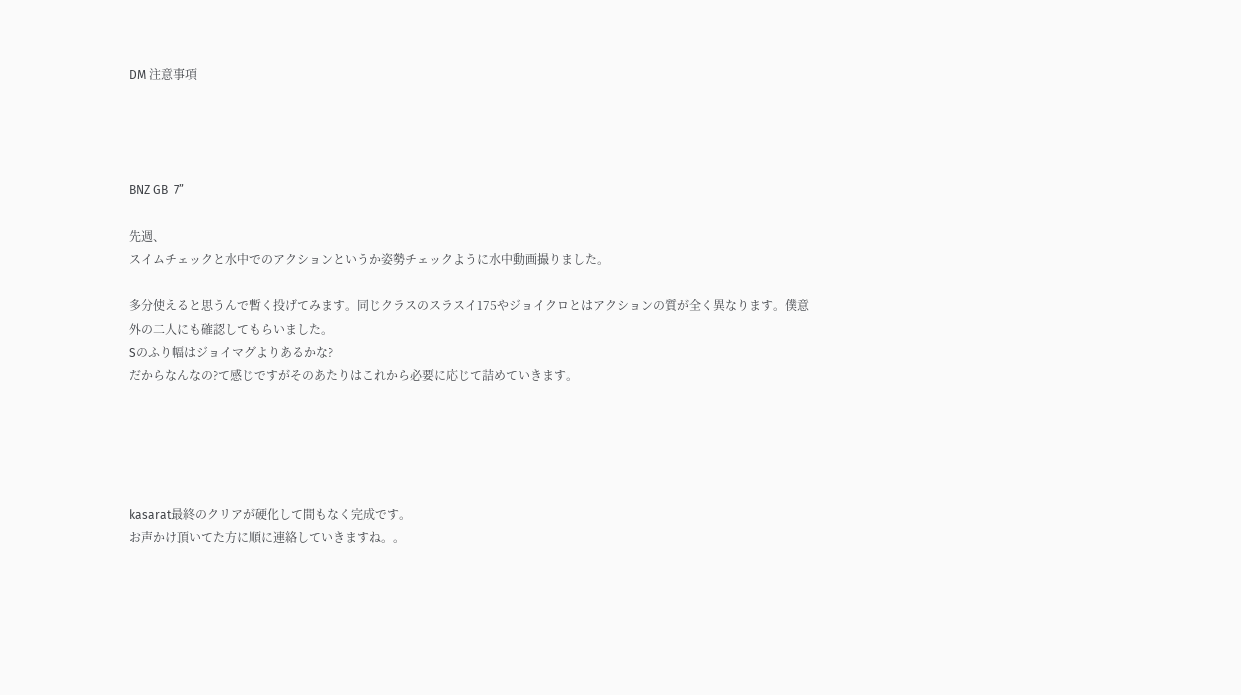DM 注意事項




BNZ GB  7”

先週、
スイムチェックと水中でのアクションというか姿勢チェックように水中動画撮りました。

多分使えると思うんで暫く投げてみます。同じクラスのスラスイ175やジョイクロとはアクションの質が全く異なります。僕意外の二人にも確認してもらいました。
Sのふり幅はジョイマグよりあるかな?
だからなんなの?て感じですがそのあたりはこれから必要に応じて詰めていきます。





kasarat最終のクリアが硬化して間もなく完成です。
お声かけ頂いてた方に順に連絡していきますね。。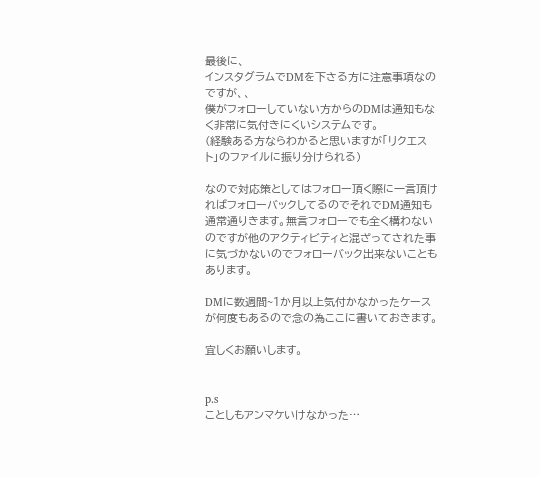最後に、
インスタグラムでDMを下さる方に注意事項なのですが、、
僕がフォローしていない方からのDMは通知もなく非常に気付きにくいシステムです。
(経験ある方ならわかると思いますが「リクエスト」のファイルに振り分けられる)

なので対応策としてはフォロー頂く際に一言頂ければフォローバックしてるのでそれでDM通知も通常通りきます。無言フォローでも全く構わないのですが他のアクティビティと混ざってされた事に気づかないのでフォローバック出来ないこともあります。

DMに数週間~1か月以上気付かなかったケースが何度もあるので念の為ここに書いておきます。

宜しくお願いします。


p.s
ことしもアンマケいけなかった…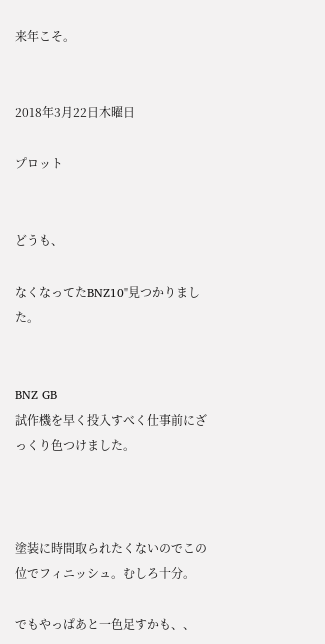来年こそ。


2018年3月22日木曜日

プロット


どうも、

なくなってたBNZ10"見つかりました。


BNZ GB
試作機を早く投入すべく仕事前にざっくり色つけました。



塗装に時間取られたくないのでこの位でフィニッシュ。むしろ十分。

でもやっぱあと一色足すかも、、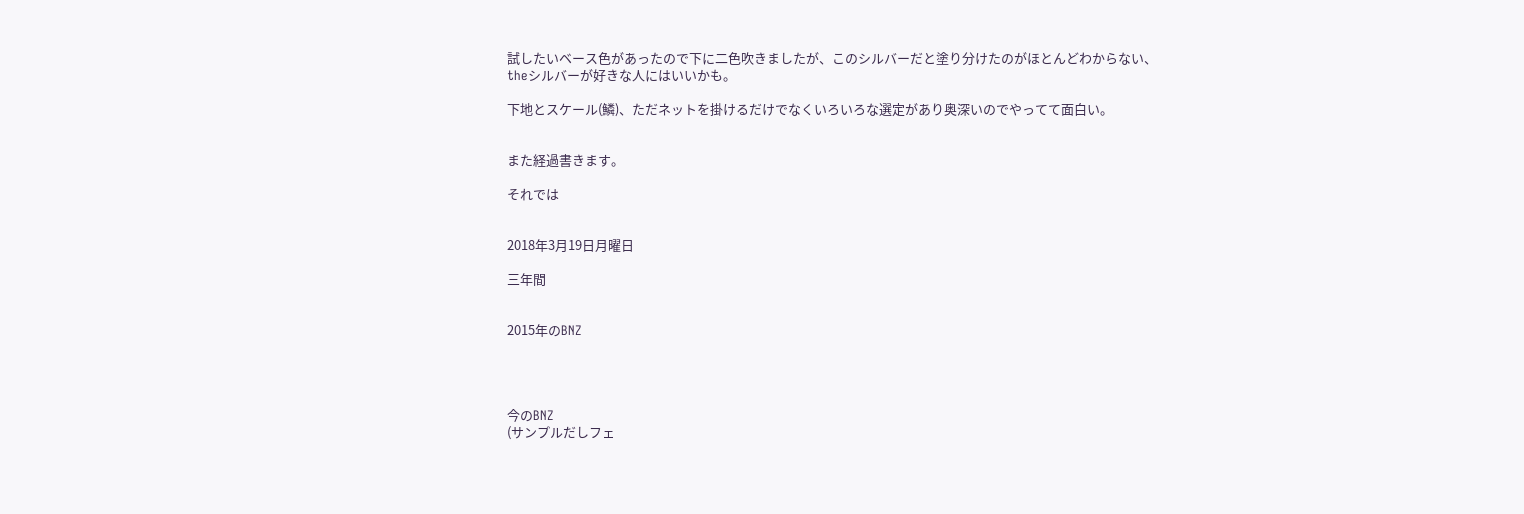試したいベース色があったので下に二色吹きましたが、このシルバーだと塗り分けたのがほとんどわからない、
theシルバーが好きな人にはいいかも。

下地とスケール(鱗)、ただネットを掛けるだけでなくいろいろな選定があり奥深いのでやってて面白い。


また経過書きます。

それでは


2018年3月19日月曜日

三年間


2015年のBNZ




今のBNZ
(サンプルだしフェ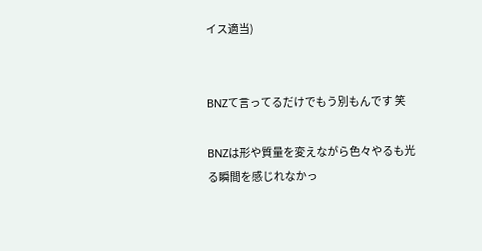イス適当)


BNZて言ってるだけでもう別もんです 笑

BNZは形や質量を変えながら色々やるも光る瞬間を感じれなかっ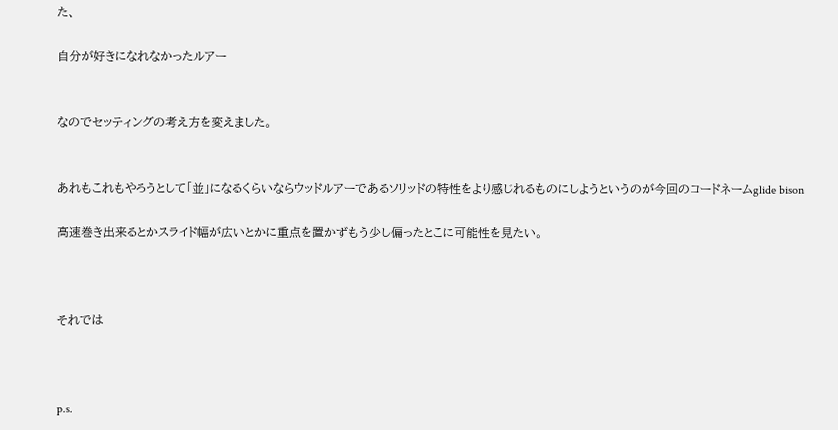た、

自分が好きになれなかったルアー


なのでセッティングの考え方を変えました。


あれもこれもやろうとして「並」になるくらいならウッドルアーであるソリッドの特性をより感じれるものにしようというのが今回のコードネームglide bison

高速巻き出来るとかスライド幅が広いとかに重点を置かずもう少し偏ったとこに可能性を見たい。



それでは



p.s.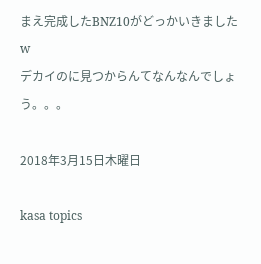まえ完成したBNZ10がどっかいきましたw
デカイのに見つからんてなんなんでしょう。。。

2018年3月15日木曜日

kasa topics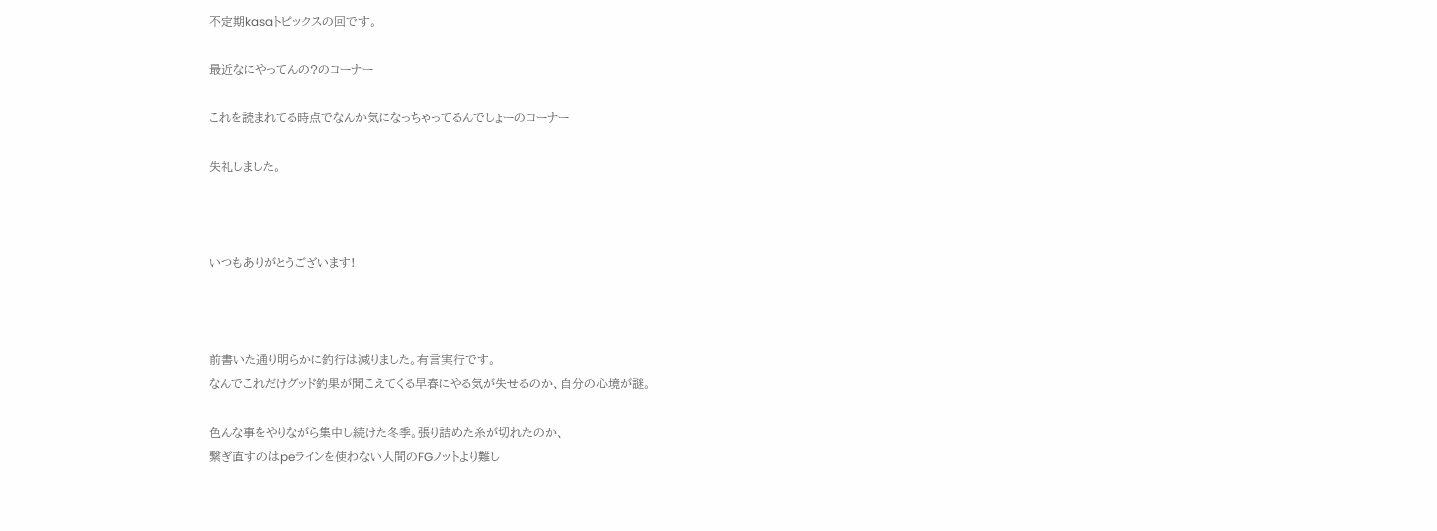不定期kasaトピックスの回です。

最近なにやってんの?のコーナー

これを読まれてる時点でなんか気になっちゃってるんでしょーのコーナー

失礼しました。



いつもありがとうございます!



前書いた通り明らかに釣行は減りました。有言実行です。
なんでこれだけグッド釣果が聞こえてくる早春にやる気が失せるのか、自分の心境が謎。

色んな事をやりながら集中し続けた冬季。張り詰めた糸が切れたのか、
繋ぎ直すのはpeラインを使わない人間のFGノットより難し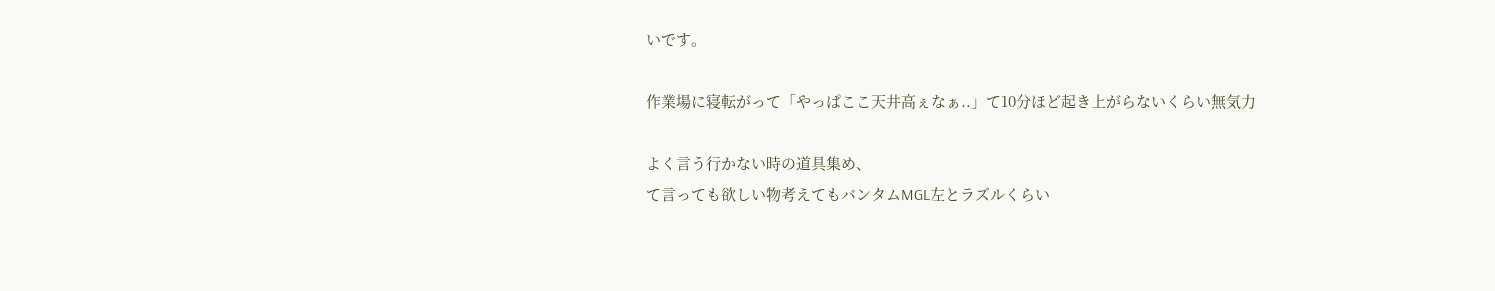いです。

作業場に寝転がって「やっぱここ天井高ぇなぁ..」て10分ほど起き上がらないくらい無気力

よく言う行かない時の道具集め、
て言っても欲しい物考えてもバンタムMGL左とラズルくらい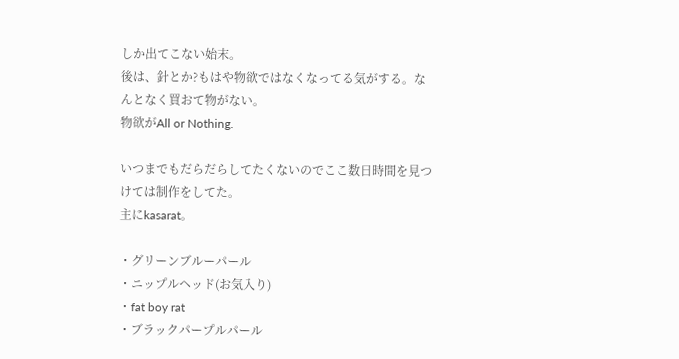しか出てこない始末。
後は、針とか?もはや物欲ではなくなってる気がする。なんとなく買おて物がない。
物欲がAll or Nothing.

いつまでもだらだらしてたくないのでここ数日時間を見つけては制作をしてた。
主にkasarat。

・グリーンブルーパール
・ニップルヘッド(お気入り)
・fat boy rat
・ブラックパープルパール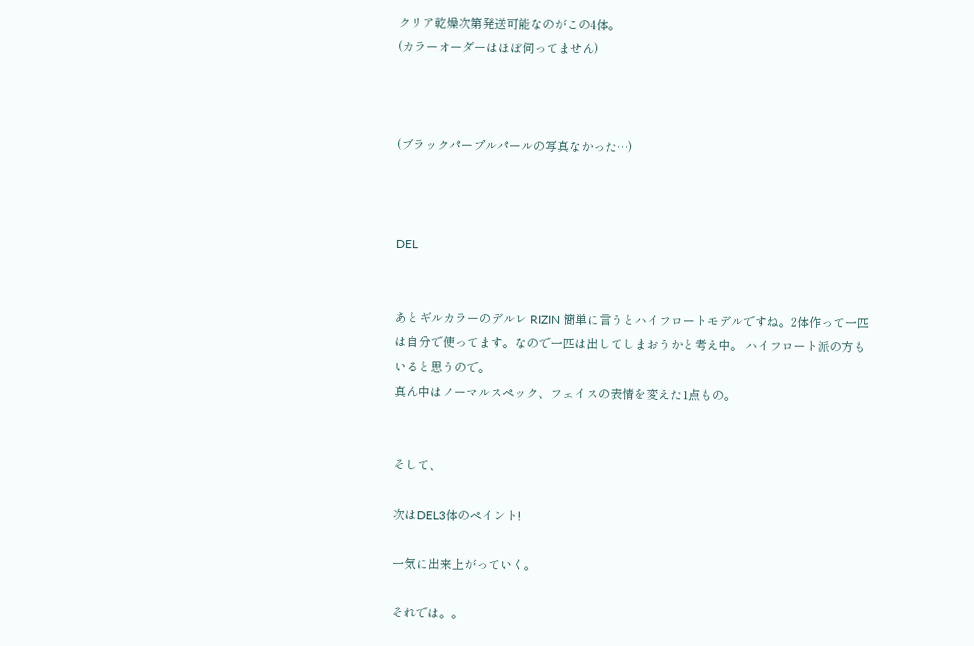クリア乾燥次第発送可能なのがこの4体。
(カラーオーダーはほぼ伺ってません)



(ブラックパープルパールの写真なかった…)



DEL


あとギルカラーのデルレ RIZIN 簡単に言うとハイフロートモデルですね。2体作って一匹は自分で使ってます。なので一匹は出してしまおうかと考え中。 ハイフロート派の方もいると思うので。
真ん中はノーマルスペック、フェイスの表情を変えた1点もの。


そして、

次はDEL3体のペイント!

一気に出来上がっていく。

それでは。。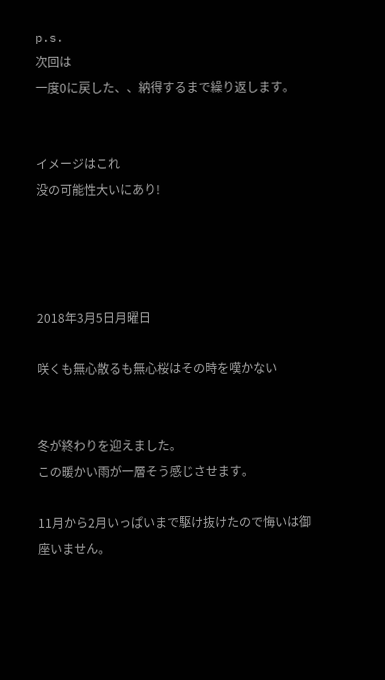p.s.
次回は
一度0に戻した、、納得するまで繰り返します。


イメージはこれ
没の可能性大いにあり!




2018年3月5日月曜日

咲くも無心散るも無心桜はその時を嘆かない


冬が終わりを迎えました。
この暖かい雨が一層そう感じさせます。

11月から2月いっぱいまで駆け抜けたので悔いは御座いません。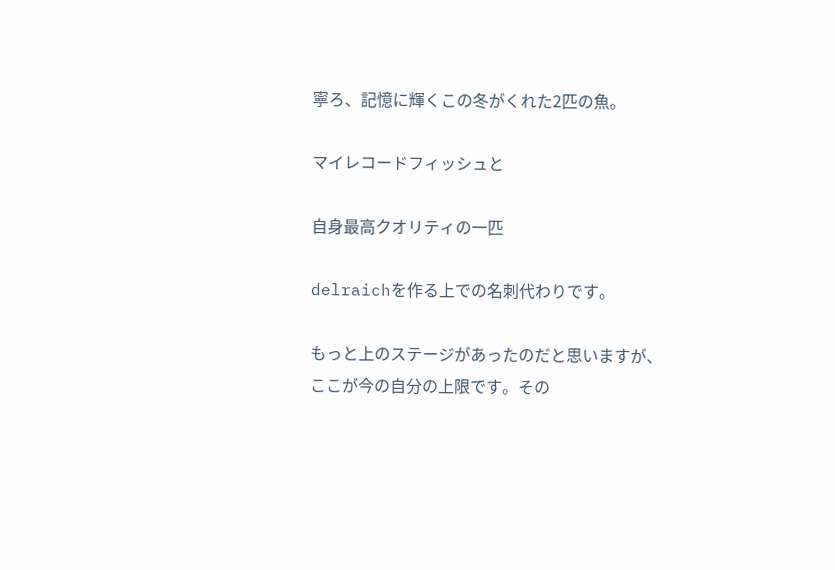寧ろ、記憶に輝くこの冬がくれた2匹の魚。

マイレコードフィッシュと

自身最高クオリティの一匹

delraichを作る上での名刺代わりです。

もっと上のステージがあったのだと思いますが、
ここが今の自分の上限です。その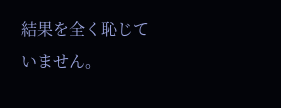結果を全く恥じていません。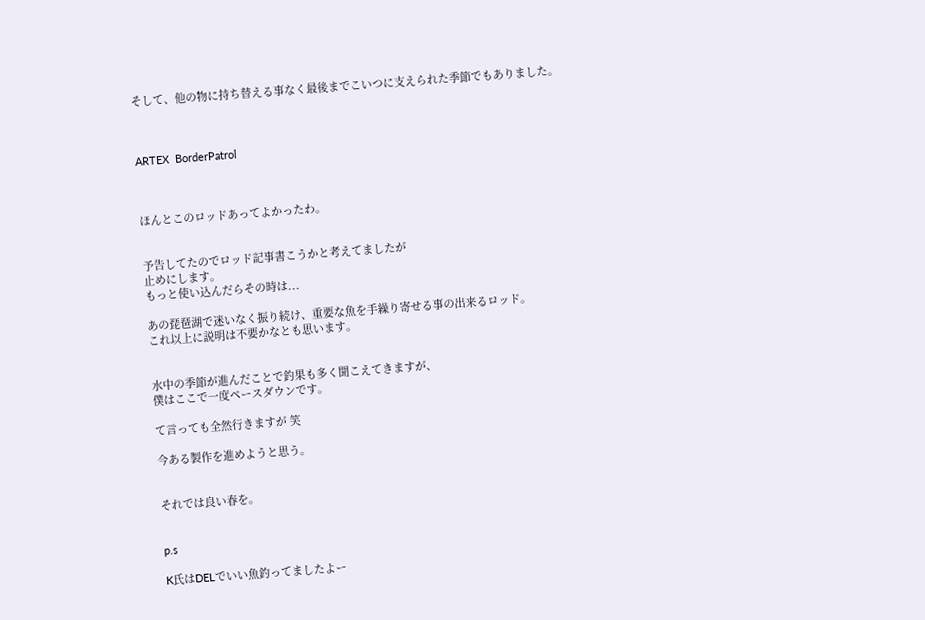そして、他の物に持ち替える事なく最後までこいつに支えられた季節でもありました。



ARTEX  BorderPatrol



ほんとこのロッドあってよかったわ。


予告してたのでロッド記事書こうかと考えてましたが
止めにします。
もっと使い込んだらその時は...

あの琵琶湖で迷いなく振り続け、重要な魚を手繰り寄せる事の出来るロッド。
これ以上に説明は不要かなとも思います。


水中の季節が進んだことで釣果も多く聞こえてきますが、
僕はここで一度ペースダウンです。

て言っても全然行きますが 笑

今ある製作を進めようと思う。


それでは良い春を。


p.s

K氏はDELでいい魚釣ってましたよー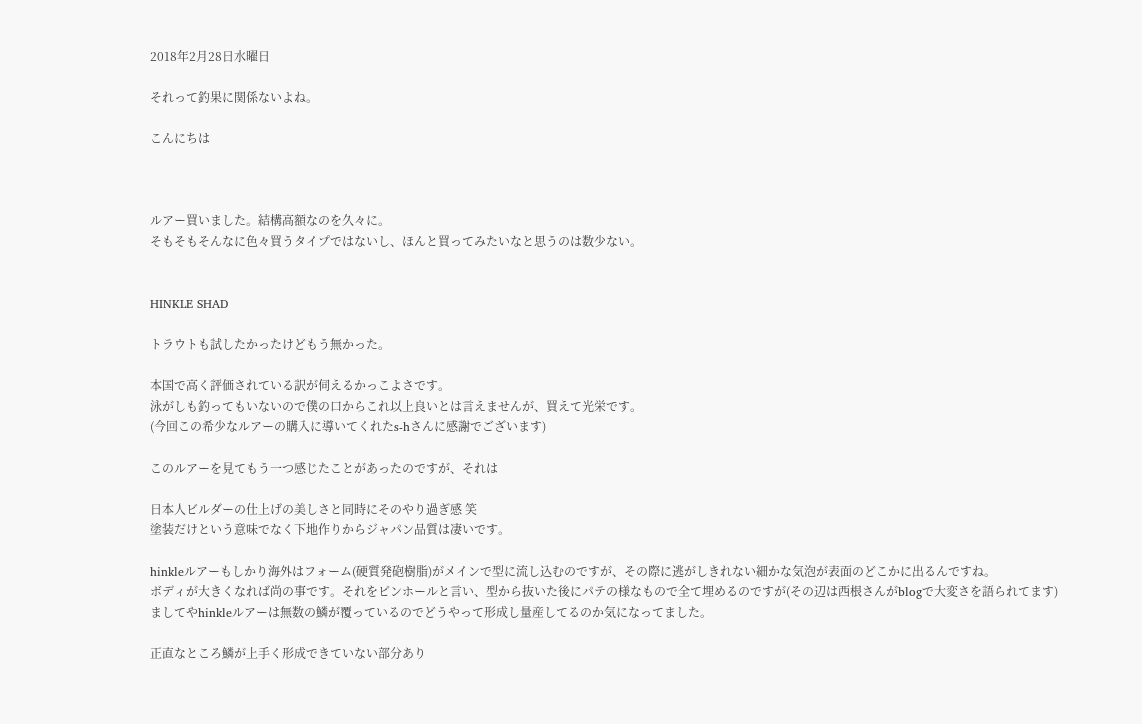2018年2月28日水曜日

それって釣果に関係ないよね。

こんにちは



ルアー買いました。結構高額なのを久々に。
そもそもそんなに色々買うタイプではないし、ほんと買ってみたいなと思うのは数少ない。


HINKLE SHAD

トラウトも試したかったけどもう無かった。

本国で高く評価されている訳が伺えるかっこよさです。
泳がしも釣ってもいないので僕の口からこれ以上良いとは言えませんが、買えて光栄です。
(今回この希少なルアーの購入に導いてくれたs-hさんに感謝でございます)

このルアーを見てもう一つ感じたことがあったのですが、それは

日本人ビルダーの仕上げの美しさと同時にそのやり過ぎ感 笑
塗装だけという意味でなく下地作りからジャパン品質は凄いです。

hinkleルアーもしかり海外はフォーム(硬質発砲樹脂)がメインで型に流し込むのですが、その際に逃がしきれない細かな気泡が表面のどこかに出るんですね。
ボディが大きくなれば尚の事です。それをピンホールと言い、型から抜いた後にパテの様なもので全て埋めるのですが(その辺は西根さんがblogで大変さを語られてます)
ましてやhinkleルアーは無数の鱗が覆っているのでどうやって形成し量産してるのか気になってました。

正直なところ鱗が上手く形成できていない部分あり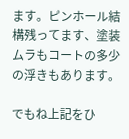ます。ピンホール結構残ってます、塗装ムラもコートの多少の浮きもあります。

でもね上記をひ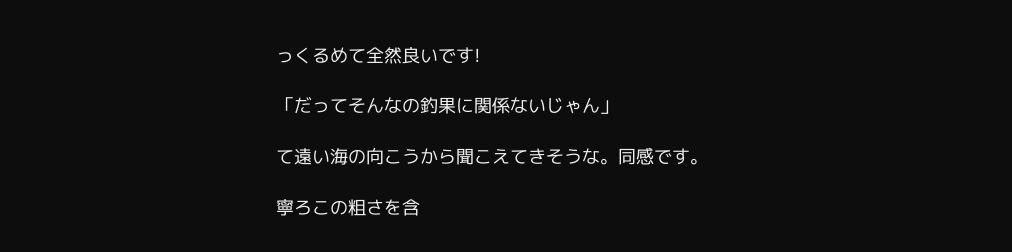っくるめて全然良いです!

「だってそんなの釣果に関係ないじゃん」

て遠い海の向こうから聞こえてきそうな。同感です。

寧ろこの粗さを含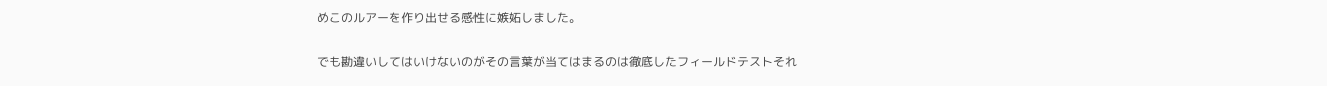めこのルアーを作り出せる感性に嫉妬しました。

でも勘違いしてはいけないのがその言葉が当てはまるのは徹底したフィールドテストそれ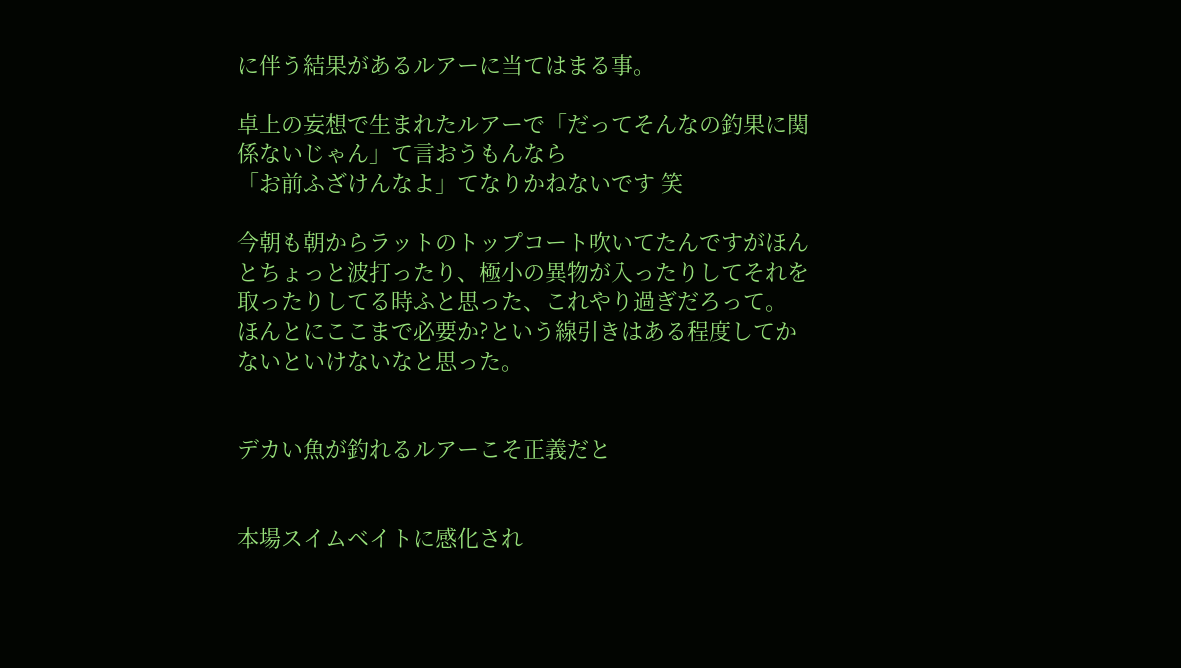に伴う結果があるルアーに当てはまる事。

卓上の妄想で生まれたルアーで「だってそんなの釣果に関係ないじゃん」て言おうもんなら
「お前ふざけんなよ」てなりかねないです 笑

今朝も朝からラットのトップコート吹いてたんですがほんとちょっと波打ったり、極小の異物が入ったりしてそれを取ったりしてる時ふと思った、これやり過ぎだろって。
ほんとにここまで必要か?という線引きはある程度してかないといけないなと思った。


デカい魚が釣れるルアーこそ正義だと


本場スイムベイトに感化され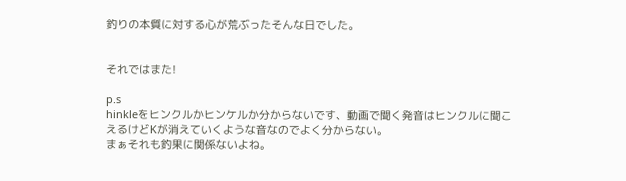釣りの本質に対する心が荒ぶったそんな日でした。


それではまた!

p.s
hinkleをヒンクルかヒンケルか分からないです、動画で聞く発音はヒンクルに聞こえるけどKが消えていくような音なのでよく分からない。
まぁそれも釣果に関係ないよね。